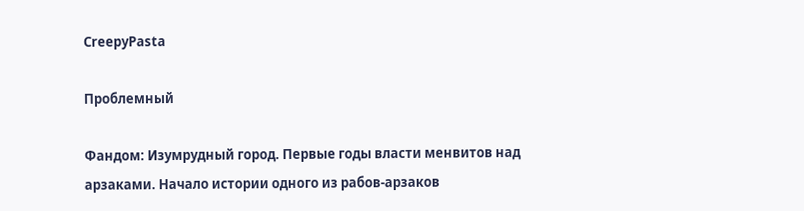CreepyPasta

Проблемный

Фандом: Изумрудный город. Первые годы власти менвитов над арзаками. Начало истории одного из рабов-арзаков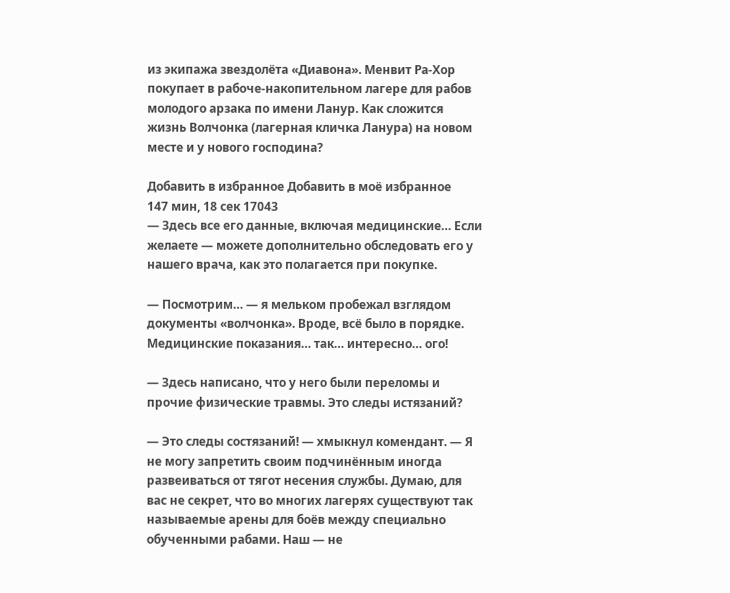из экипажа звездолёта «Диавона». Менвит Ра-Хор покупает в рабоче-накопительном лагере для рабов молодого арзака по имени Ланур. Как сложится жизнь Волчонка (лагерная кличка Ланура) на новом месте и у нового господина?

Добавить в избранное Добавить в моё избранное
147 мин, 18 сек 17043
— Здесь все его данные, включая медицинские… Если желаете — можете дополнительно обследовать его у нашего врача, как это полагается при покупке.

— Посмотрим… — я мельком пробежал взглядом документы «волчонка». Вроде, всё было в порядке. Медицинские показания… так… интересно… ого!

— Здесь написано, что у него были переломы и прочие физические травмы. Это следы истязаний?

— Это следы состязаний! — хмыкнул комендант. — Я не могу запретить своим подчинённым иногда развеиваться от тягот несения службы. Думаю, для вас не секрет, что во многих лагерях существуют так называемые арены для боёв между специально обученными рабами. Наш — не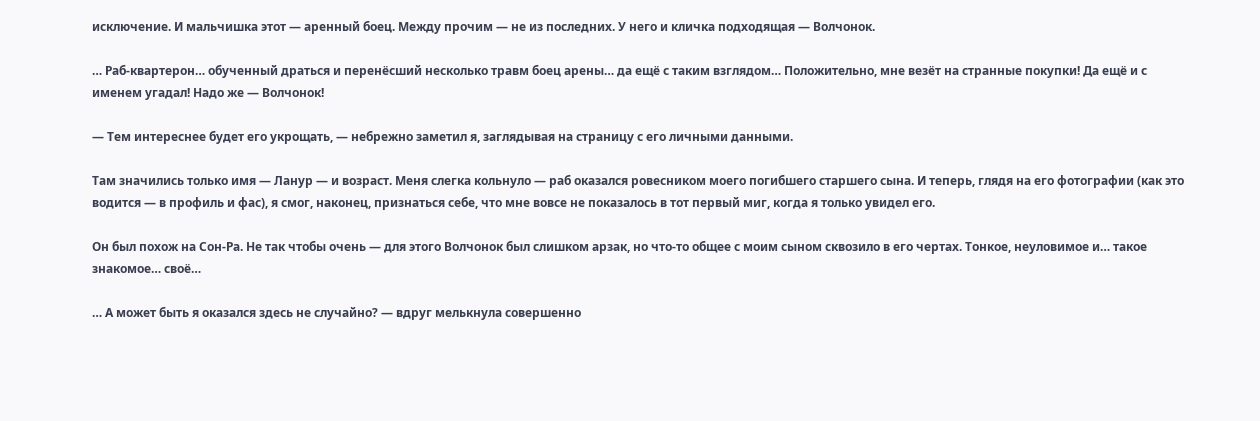исключение. И мальчишка этот — аренный боец. Между прочим — не из последних. У него и кличка подходящая — Волчонок.

… Раб-квартерон… обученный драться и перенёсший несколько травм боец арены… да ещё с таким взглядом… Положительно, мне везёт на странные покупки! Да ещё и с именем угадал! Надо же — Волчонок!

— Тем интереснее будет его укрощать, — небрежно заметил я, заглядывая на страницу с его личными данными.

Там значились только имя — Ланур — и возраст. Меня слегка кольнуло — раб оказался ровесником моего погибшего старшего сына. И теперь, глядя на его фотографии (как это водится — в профиль и фас), я смог, наконец, признаться себе, что мне вовсе не показалось в тот первый миг, когда я только увидел его.

Он был похож на Сон-Ра. Не так чтобы очень — для этого Волчонок был слишком арзак, но что-то общее с моим сыном сквозило в его чертах. Тонкое, неуловимое и… такое знакомое… своё…

… А может быть я оказался здесь не случайно? — вдруг мелькнула совершенно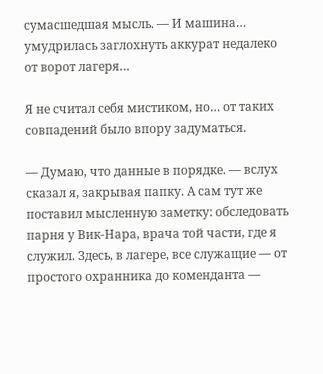сумасшедшая мысль. — И машина… умудрилась заглохнуть аккурат недалеко от ворот лагеря…

Я не считал себя мистиком, но… от таких совпадений было впору задуматься.

— Думаю, что данные в порядке. — вслух сказал я, закрывая папку. А сам тут же поставил мысленную заметку: обследовать парня у Вик-Нара, врача той части, где я служил. Здесь, в лагере, все служащие — от простого охранника до коменданта —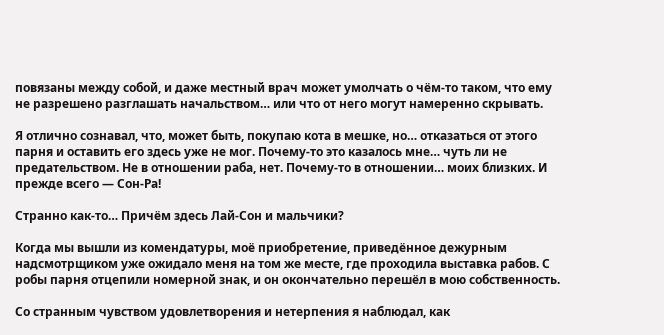повязаны между собой, и даже местный врач может умолчать о чём-то таком, что ему не разрешено разглашать начальством… или что от него могут намеренно скрывать.

Я отлично сознавал, что, может быть, покупаю кота в мешке, но… отказаться от этого парня и оставить его здесь уже не мог. Почему-то это казалось мне… чуть ли не предательством. Не в отношении раба, нет. Почему-то в отношении… моих близких. И прежде всего — Сон-Ра!

Странно как-то… Причём здесь Лай-Сон и мальчики?

Когда мы вышли из комендатуры, моё приобретение, приведённое дежурным надсмотрщиком уже ожидало меня на том же месте, где проходила выставка рабов. С робы парня отцепили номерной знак, и он окончательно перешёл в мою собственность.

Со странным чувством удовлетворения и нетерпения я наблюдал, как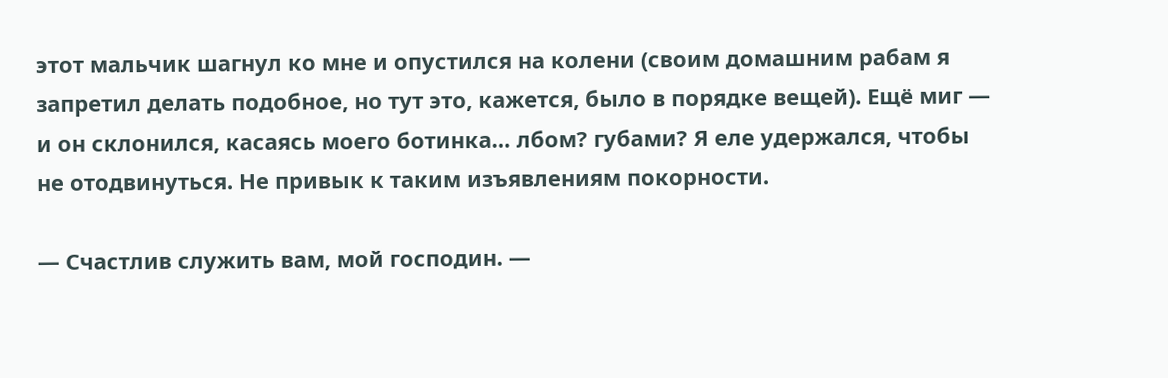этот мальчик шагнул ко мне и опустился на колени (своим домашним рабам я запретил делать подобное, но тут это, кажется, было в порядке вещей). Ещё миг — и он склонился, касаясь моего ботинка… лбом? губами? Я еле удержался, чтобы не отодвинуться. Не привык к таким изъявлениям покорности.

— Счастлив служить вам, мой господин. —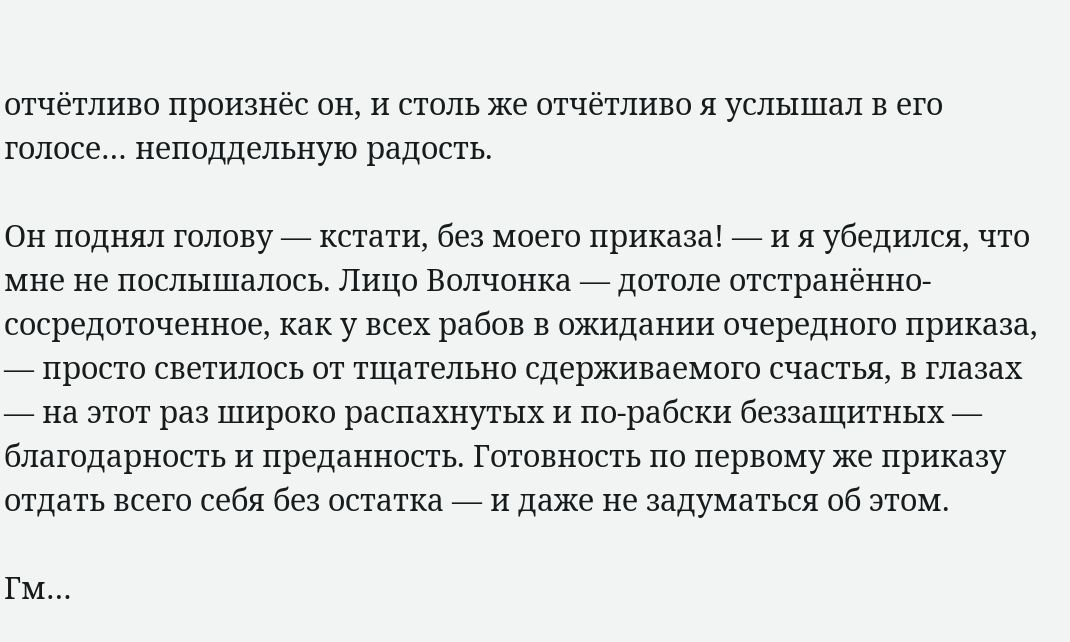отчётливо произнёс он, и столь же отчётливо я услышал в его голосе… неподдельную радость.

Он поднял голову — кстати, без моего приказа! — и я убедился, что мне не послышалось. Лицо Волчонка — дотоле отстранённо-сосредоточенное, как у всех рабов в ожидании очередного приказа, — просто светилось от тщательно сдерживаемого счастья, в глазах — на этот раз широко распахнутых и по-рабски беззащитных — благодарность и преданность. Готовность по первому же приказу отдать всего себя без остатка — и даже не задуматься об этом.

Гм…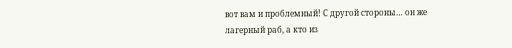вот вам и проблемный! С другой стороны… он же лагерный раб, а кто из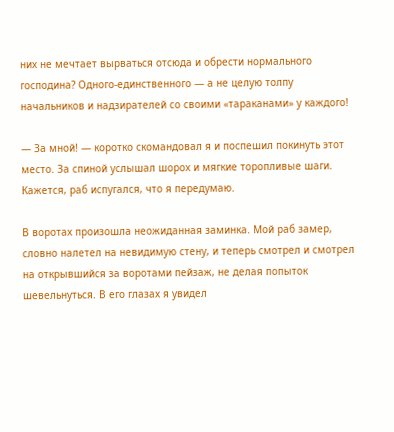них не мечтает вырваться отсюда и обрести нормального господина? Одного-единственного — а не целую толпу начальников и надзирателей со своими «тараканами» у каждого!

— За мной! — коротко скомандовал я и поспешил покинуть этот место. За спиной услышал шорох и мягкие торопливые шаги. Кажется, раб испугался, что я передумаю.

В воротах произошла неожиданная заминка. Мой раб замер, словно налетел на невидимую стену, и теперь смотрел и смотрел на открывшийся за воротами пейзаж, не делая попыток шевельнуться. В его глазах я увидел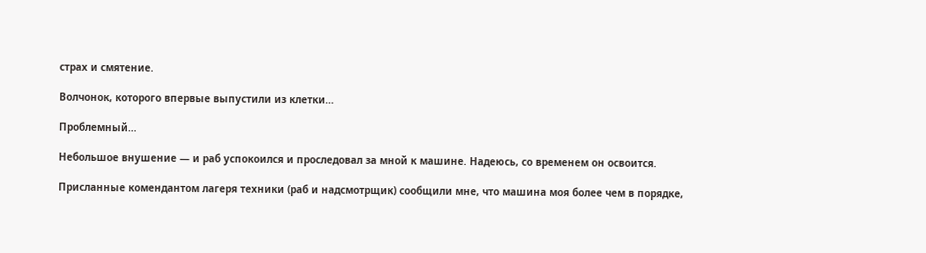страх и смятение.

Волчонок, которого впервые выпустили из клетки…

Проблемный…

Небольшое внушение — и раб успокоился и проследовал за мной к машине. Надеюсь, со временем он освоится.

Присланные комендантом лагеря техники (раб и надсмотрщик) сообщили мне, что машина моя более чем в порядке,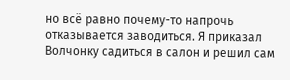но всё равно почему-то напрочь отказывается заводиться. Я приказал Волчонку садиться в салон и решил сам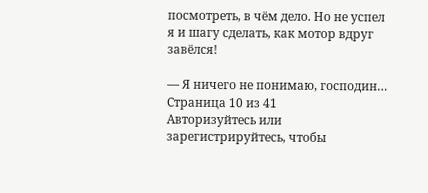посмотреть, в чём дело. Но не успел я и шагу сделать, как мотор вдруг завёлся!

— Я ничего не понимаю, господин…
Страница 10 из 41
Авторизуйтесь или зарегистрируйтесь, чтобы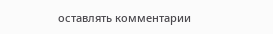оставлять комментарии